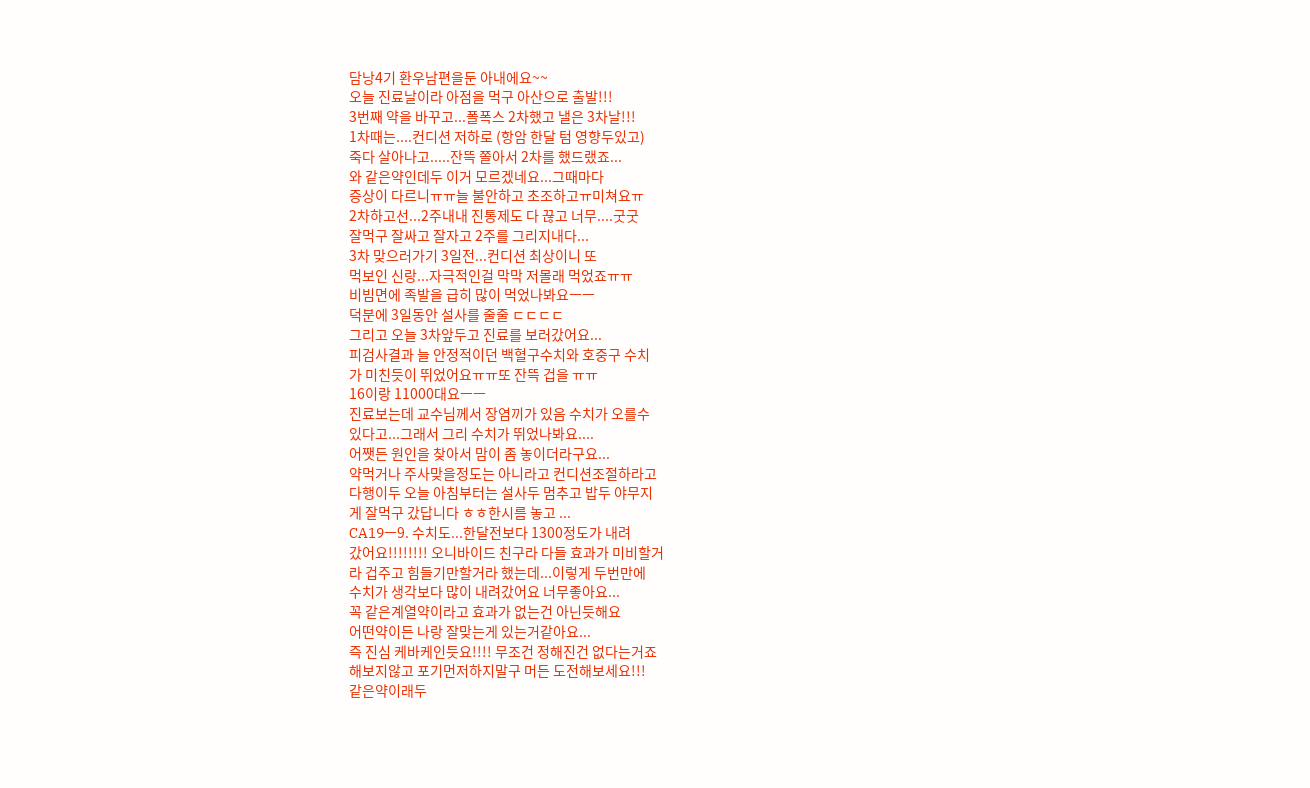담낭4기 환우남편을둔 아내에요~~
오늘 진료날이라 아점을 먹구 아산으로 출발!!!
3번째 약을 바꾸고...폴폭스 2차했고 낼은 3차날!!!
1차때는....컨디션 저하로 (항암 한달 텀 영향두있고)
죽다 살아나고.....잔뜩 쫄아서 2차를 했드랬죠...
와 같은약인데두 이거 모르겠네요...그때마다
증상이 다르니ㅠㅠ늘 불안하고 초조하고ㅠ미쳐요ㅠ
2차하고선...2주내내 진통제도 다 끊고 너무....굿굿
잘먹구 잘싸고 잘자고 2주를 그리지내다...
3차 맞으러가기 3일전...컨디션 최상이니 또
먹보인 신랑...자극적인걸 막막 저몰래 먹었죠ㅠㅠ
비빔면에 족발을 급히 많이 먹었나봐요ㅡㅡ
덕분에 3일동안 설사를 줄줄 ㄷㄷㄷㄷ
그리고 오늘 3차앞두고 진료를 보러갔어요...
피검사결과 늘 안정적이던 백혈구수치와 호중구 수치
가 미친듯이 뛰었어요ㅠㅠ또 잔뜩 겁을 ㅠㅠ
16이랑 11000대요ㅡㅡ
진료보는데 교수님께서 장염끼가 있음 수치가 오를수
있다고...그래서 그리 수치가 뛰었나봐요....
어쨋든 원인을 찾아서 맘이 좀 놓이더라구요...
약먹거나 주사맞을정도는 아니라고 컨디션조절하라고
다행이두 오늘 아침부터는 설사두 멈추고 밥두 야무지
게 잘먹구 갔답니다 ㅎㅎ한시름 놓고 ...
CA19ㅡ9. 수치도...한달전보다 1300정도가 내려
갔어요!!!!!!!! 오니바이드 친구라 다들 효과가 미비할거
라 겁주고 힘들기만할거라 했는데...이렇게 두번만에
수치가 생각보다 많이 내려갔어요 너무좋아요...
꼭 같은계열약이라고 효과가 없는건 아닌듯해요
어떤약이든 나랑 잘맞는게 있는거같아요...
즉 진심 케바케인듯요!!!! 무조건 정해진건 없다는거죠
해보지않고 포기먼저하지말구 머든 도전해보세요!!!
같은약이래두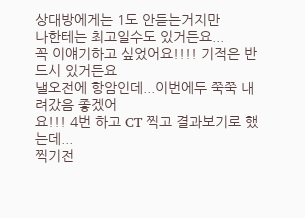상대방에게는 1도 안듣는거지만
나한테는 최고일수도 있거든요...
꼭 이얘기하고 싶었어요!!!! 기적은 반드시 있거든요
낼오전에 항암인데...이번에두 쭉쭉 내려갔음 좋겠어
요!!! 4번 하고 CT 찍고 결과보기로 했는데...
찍기전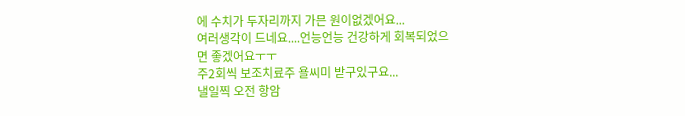에 수치가 두자리까지 가믄 원이없겠어요...
여러생각이 드네요....언능언능 건강하게 회복되었으
면 좋겠어요ㅜㅜ
주2회씩 보조치료주 욜씨미 받구있구요...
낼일찍 오전 항암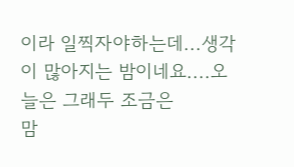이라 일찍자야하는데...생각이 많아지는 밤이네요....오늘은 그래두 조금은
맘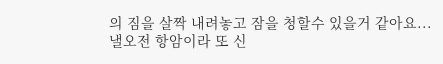의 짐을 살짝 내려놓고 잠을 청할수 있을거 같아요...
낼오전 항암이라 또 신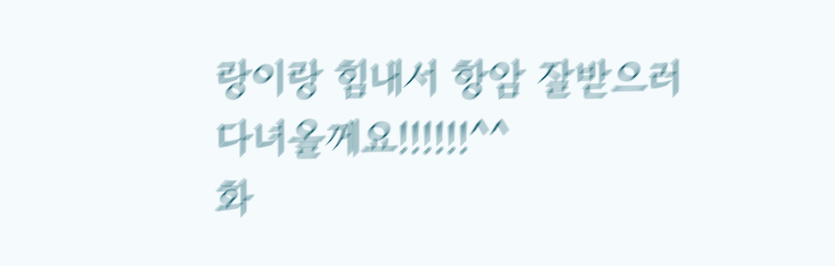랑이랑 힘내서 항암 잘받으러
다녀올께요!!!!!!^^
화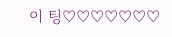이 팅♡♡♡♡♡♡♡